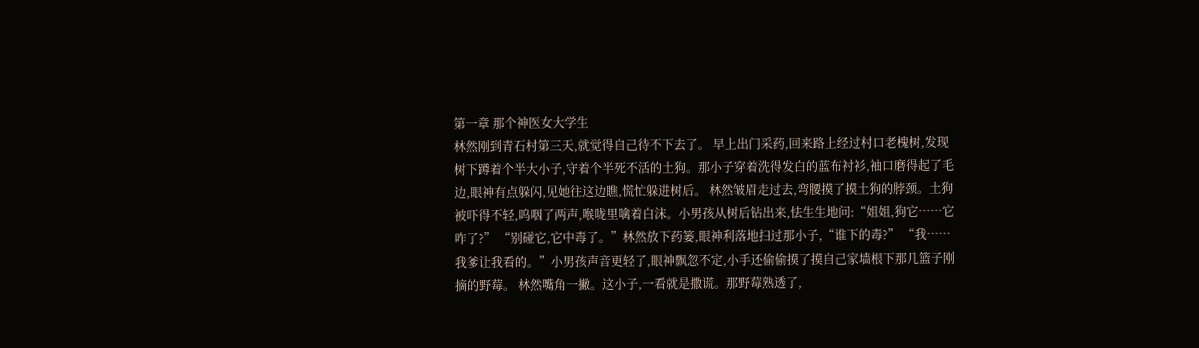第一章 那个神医女大学生
林然刚到青石村第三天,就觉得自己待不下去了。 早上出门采药,回来路上经过村口老槐树,发现树下蹲着个半大小子,守着个半死不活的土狗。那小子穿着洗得发白的蓝布衬衫,袖口磨得起了毛边,眼神有点躲闪,见她往这边瞧,慌忙躲进树后。 林然皱眉走过去,弯腰摸了摸土狗的脖颈。土狗被吓得不轻,呜咽了两声,喉咙里噙着白沫。小男孩从树后钻出来,怯生生地问:“姐姐,狗它……它咋了?” “别碰它,它中毒了。”林然放下药篓,眼神利落地扫过那小子,“谁下的毒?” “我……我爹让我看的。”小男孩声音更轻了,眼神飘忽不定,小手还偷偷摸了摸自己家墙根下那几篮子刚摘的野莓。 林然嘴角一撇。这小子,一看就是撒谎。那野莓熟透了,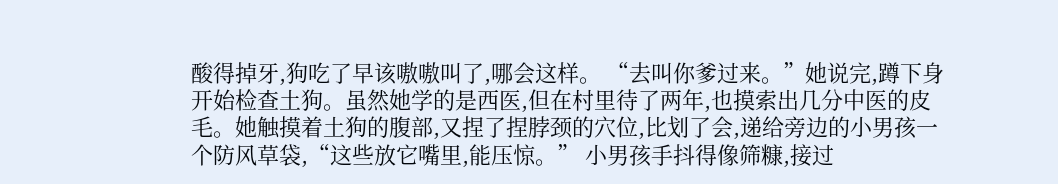酸得掉牙,狗吃了早该嗷嗷叫了,哪会这样。 “去叫你爹过来。”她说完,蹲下身开始检查土狗。虽然她学的是西医,但在村里待了两年,也摸索出几分中医的皮毛。她触摸着土狗的腹部,又捏了捏脖颈的穴位,比划了会,递给旁边的小男孩一个防风草袋,“这些放它嘴里,能压惊。” 小男孩手抖得像筛糠,接过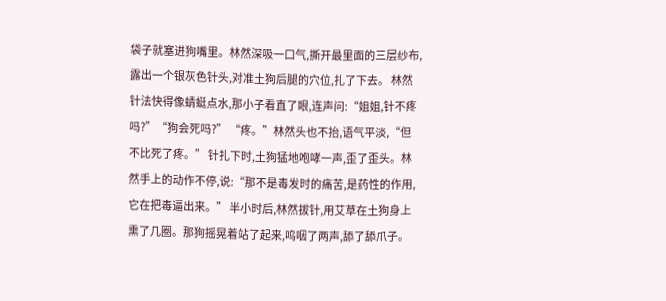袋子就塞进狗嘴里。林然深吸一口气,撕开最里面的三层纱布,露出一个银灰色针头,对准土狗后腿的穴位,扎了下去。 林然针法快得像蜻蜓点水,那小子看直了眼,连声问:“姐姐,针不疼吗?”“狗会死吗?” “疼。”林然头也不抬,语气平淡,“但不比死了疼。” 针扎下时,土狗猛地咆哮一声,歪了歪头。林然手上的动作不停,说:“那不是毒发时的痛苦,是药性的作用,它在把毒逼出来。” 半小时后,林然拔针,用艾草在土狗身上熏了几圈。那狗摇晃着站了起来,呜咽了两声,舔了舔爪子。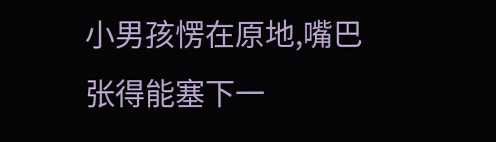小男孩愣在原地,嘴巴张得能塞下一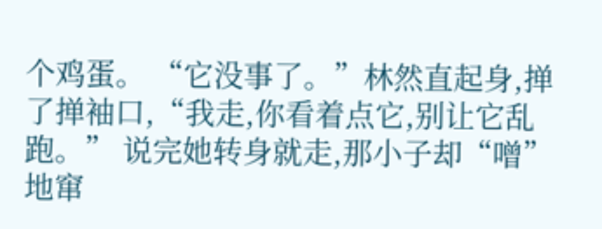个鸡蛋。 “它没事了。”林然直起身,掸了掸袖口,“我走,你看着点它,别让它乱跑。” 说完她转身就走,那小子却“噌”地窜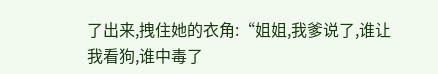了出来,拽住她的衣角:“姐姐,我爹说了,谁让我看狗,谁中毒了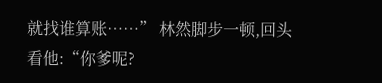就找谁算账……” 林然脚步一顿,回头看他:“你爹呢?